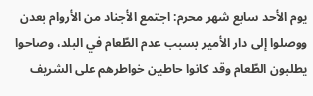يوم الأحد سابع شهر محرم: اجتمع الأجناد من الأروام بعدن ووصلوا إلى دار الأمير بسبب عدم الطّعام في البلد، وصاحوا يطلبون الطّعام وقد كانوا حاطين خواطرهم على الشريف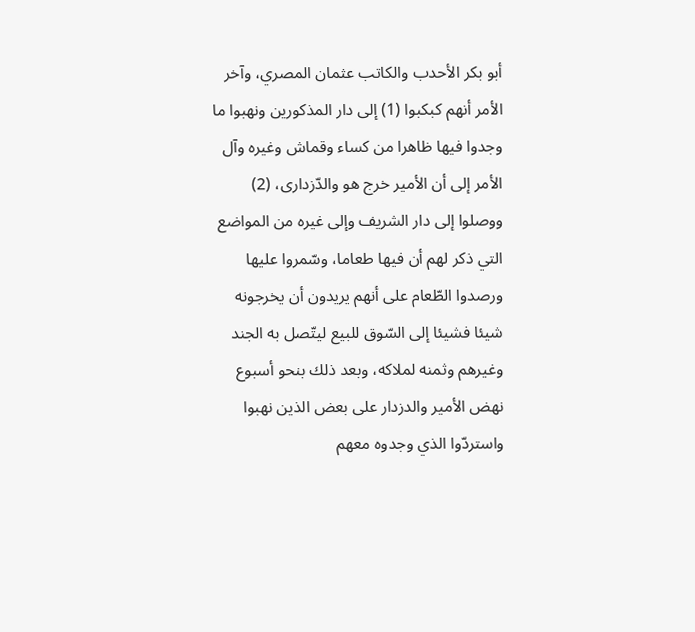أبو بكر الأحدب والكاتب عثمان المصري، وآخر الأمر أنهم كبكبوا (1) إلى دار المذكورين ونهبوا ما وجدوا فيها ظاهرا من كساء وقماش وغيره وآل الأمر إلى أن الأمير خرج هو والدّزدارى، (2) ووصلوا إلى دار الشريف وإلى غيره من المواضع التي ذكر لهم أن فيها طعاما، وسّمروا عليها ورصدوا الطّعام على أنهم يريدون أن يخرجونه شيئا فشيئا إلى السّوق للبيع ليتّصل به الجند وغيرهم وثمنه لملاكه، وبعد ذلك بنحو أسبوع نهض الأمير والدزدار على بعض الذين نهبوا واستردّوا الذي وجدوه معهم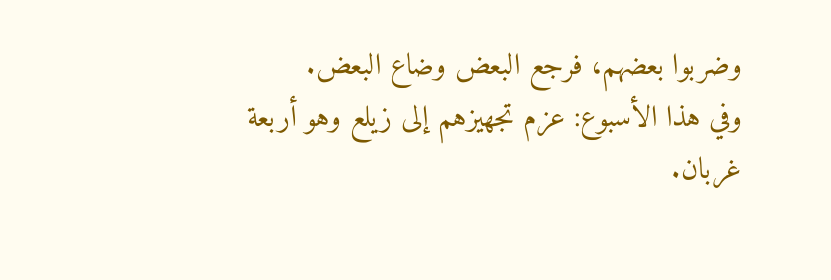وضربوا بعضهم، فرجع البعض وضاع البعض.
وفي هذا الأسبوع: عزم تجهيزهم إلى زيلع وهو أربعة غربان.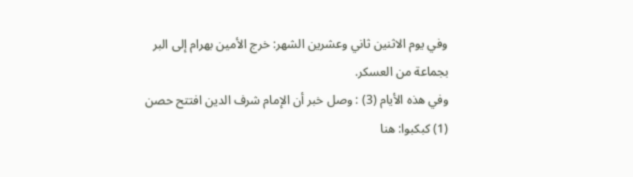وفي يوم الاثنين ثاني وعشرين الشهر: خرج الأمين بهرام إلى البر بجماعة من العسكر.
وفي هذه الأيام (3) : وصل خبر أن الإمام شرف الدين افتتح حصن
(1) كبكبوا: هنا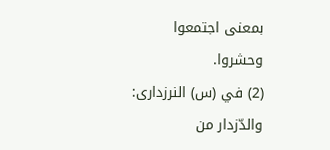بمعنى اجتمعوا وحشروا.
(2) في (س) النرزدارى: والدّزدار من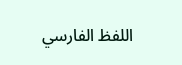اللفظ الفارسي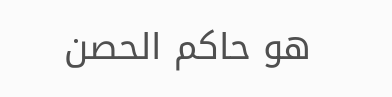هو حاكم الحصن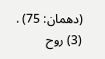(دهمان: 75) .
(3) روح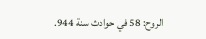الروح: 58 في حوادث سنة 944.